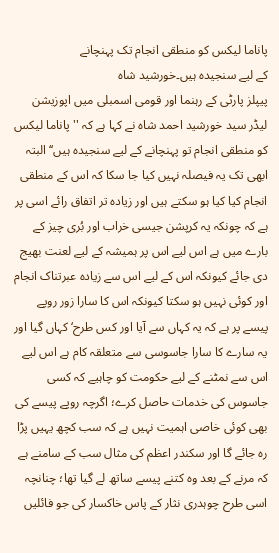پاناما لیکس کو منطقی انجام تک پہنچانے
کے لیے سنجیدہ ہیں۔خورشید شاہ
پیپلز پارٹی کے رہنما اور قومی اسمبلی میں اپوزیشن لیڈر سید خورشید احمد شاہ نے کہا ہے کہ ''پاناما لیکس کو منطقی انجام تو پہنچانے کے لیے سنجیدہ ہیں‘‘ البتہ ابھی تک یہ فیصلہ نہیں کیا جا سکا کہ اس کے منطقی انجام کیا کیا ہو سکتے ہیں اور زیادہ تر اتفاق رائے اسی پر ہے کہ چونکہ یہ کرپشن جیسی خراب اور بُری چیز کے بارے میں ہے اس لیے اس پر ہمیشہ کے لیے لعنت بھیج دی جائے کیونکہ اس کے لیے اس سے زیادہ عبرتناک انجام اور کوئی نہیں ہو سکتا کیونکہ اس کا سارا زور روپے پیسے پر ہے کہ یہ کہاں سے آیا اور کس طرح‘ کہاں گیا اور یہ سارے کا سارا جاسوسی سے متعلقہ کام ہے اس لیے اس سے نمٹنے کے لیے حکومت کو چاہیے کہ کسی جاسوس کی خدمات حاصل کرے؛ اگرچہ روپے پیسے کی بھی کوئی خاصی اہمیت نہیں ہے کہ سب کچھ یہیں پڑا رہ جائے گا اور سکندر اعظم کی مثال سب کے سامنے ہے کہ مرنے کے بعد وہ کتنے پیسے ساتھ لے گیا تھا؛ چنانچہ اسی طرح چوہدری نثار کے پاس خاکسار کی جو فائلیں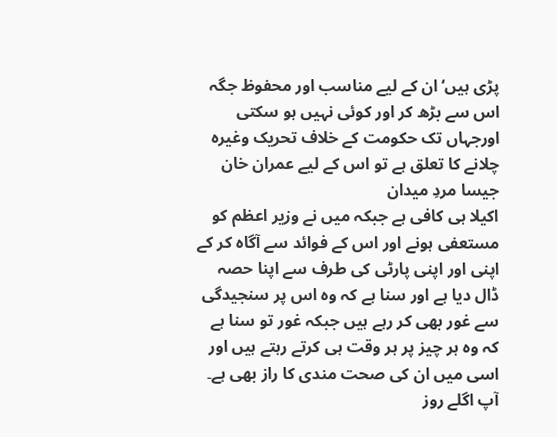پڑی ہیں‘ ان کے لیے مناسب اور محفوظ جگہ اس سے بڑھ کر اور کوئی نہیں ہو سکتی اورجہاں تک حکومت کے خلاف تحریک وغیرہ چلانے کا تعلق ہے تو اس کے لیے عمران خان جیسا مردِ میدان
اکیلا ہی کافی ہے جبکہ میں نے وزیر اعظم کو مستعفی ہونے اور اس کے فوائد سے آگاہ کر کے اپنی اور اپنی پارٹی کی طرف سے اپنا حصہ ڈال دیا ہے اور سنا ہے کہ وہ اس پر سنجیدگی سے غور بھی کر رہے ہیں جبکہ غور تو سنا ہے کہ وہ ہر چیز پر ہر وقت ہی کرتے رہتے ہیں اور اسی میں ان کی صحت مندی کا راز بھی ہے۔ آپ اگلے روز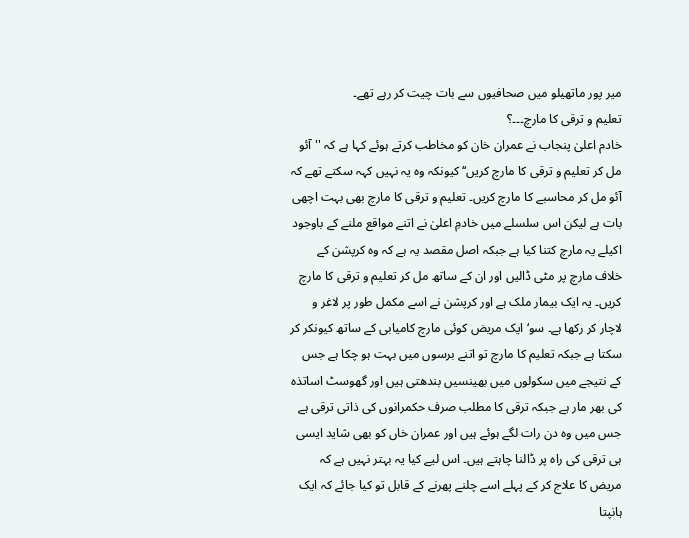میر پور ماتھیلو میں صحافیوں سے بات چیت کر رہے تھے۔
تعلیم و ترقی کا مارچ۔۔۔؟
خادم اعلیٰ پنجاب نے عمران خان کو مخاطب کرتے ہوئے کہا ہے کہ ''آئو مل کر تعلیم و ترقی کا مارچ کریں‘‘ کیونکہ وہ یہ نہیں کہہ سکتے تھے کہ آئو مل کر محاسبے کا مارچ کریں۔ تعلیم و ترقی کا مارچ بھی بہت اچھی بات ہے لیکن اس سلسلے میں خادمِ اعلیٰ نے اتنے مواقع ملنے کے باوجود اکیلے یہ مارچ کتنا کیا ہے جبکہ اصل مقصد یہ ہے کہ وہ کرپشن کے خلاف مارچ پر مٹی ڈالیں اور ان کے ساتھ مل کر تعلیم و ترقی کا مارچ کریں۔ یہ ایک بیمار ملک ہے اور کرپشن نے اسے مکمل طور پر لاغر و لاچار کر رکھا ہے۔ سو‘ ایک مریض کوئی مارچ کامیابی کے ساتھ کیونکر کر سکتا ہے جبکہ تعلیم کا مارچ تو اتنے برسوں میں بہت ہو چکا ہے جس کے نتیجے میں سکولوں میں بھینسیں بندھتی ہیں اور گھوسٹ اساتذہ کی بھر مار ہے جبکہ ترقی کا مطلب صرف حکمرانوں کی ذاتی ترقی ہے جس میں وہ دن رات لگے ہوئے ہیں اور عمران خاں کو بھی شاید ایسی ہی ترقی کی راہ پر ڈالنا چاہتے ہیں۔ اس لیے کیا یہ بہتر نہیں ہے کہ مریض کا علاج کر کے پہلے اسے چلنے پھرنے کے قابل تو کیا جائے کہ ایک ہانپتا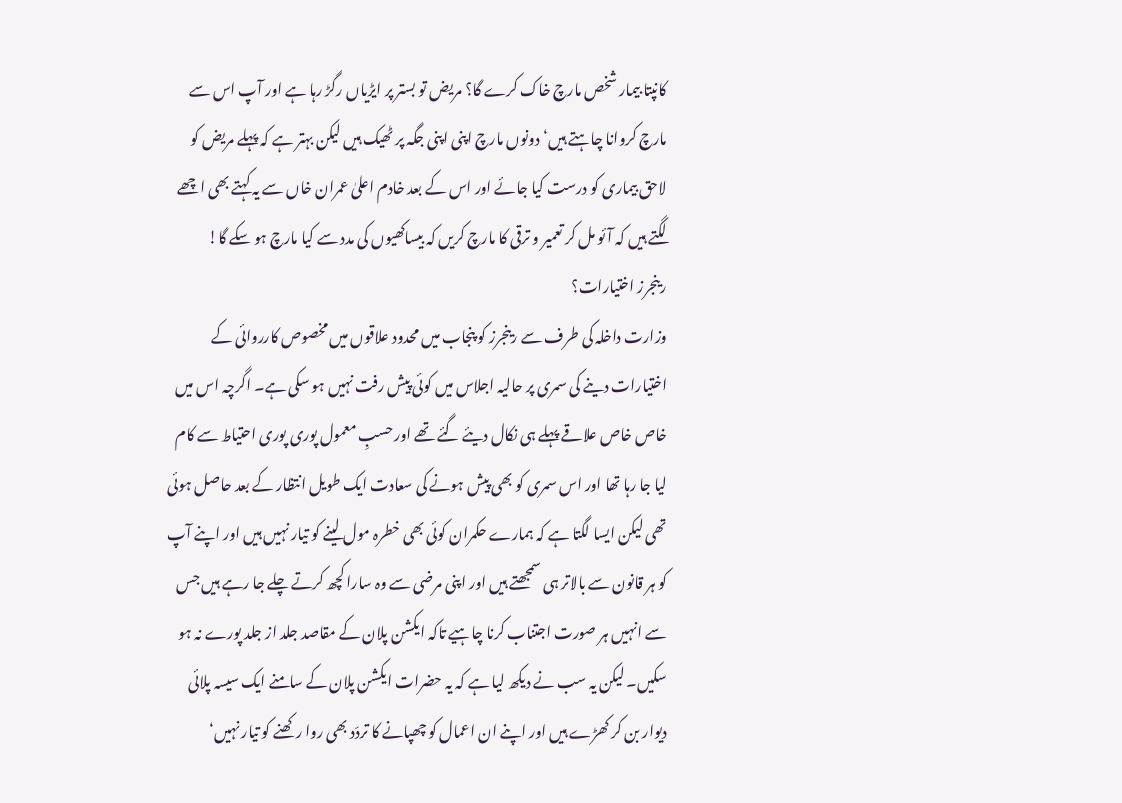کانپتا بیمار شخص مارچ خاک کرے گا؟ مریض تو بستر پر ایڑیاں رگڑ رہا ہے اور آپ اس سے مارچ کروانا چاہتے ہیں‘ دونوں مارچ اپنی اپنی جگہ پر ٹھیک ہیں لیکن بہتر ہے کہ پہلے مریض کو لاحق بیماری کو درست کیا جائے اور اس کے بعد خادم اعلیٰ عمران خاں سے یہ کہتے بھی اچھے لگتے ہیں کہ آئو مل کر تعمیر و ترقی کا مارچ کریں کہ بیساکھیوں کی مدد سے کیا مارچ ہو سکے گا!
رینجرز اختیارات؟
وزارت داخلہ کی طرف سے رینجرز کو پنجاب میں محدود علاقوں میں مخصوص کارروائی کے اختیارات دینے کی سمری پر حالیہ اجلاس میں کوئی پیش رفت نہیں ہو سکی ہے۔ اگرچہ اس میں خاص خاص علاقے پہلے ہی نکال دیئے گئے تھے اور حسبِ معمول پوری پوری احتیاط سے کام لیا جا رہا تھا اور اس سمری کو بھی پیش ہونے کی سعادت ایک طویل انتظار کے بعد حاصل ہوئی تھی لیکن ایسا لگتا ہے کہ ہمارے حکمران کوئی بھی خطرہ مول لینے کو تیار نہیں ہیں اور اپنے آپ کو ہر قانون سے بالاتر ہی سمجھتے ہیں اور اپنی مرضی سے وہ سارا کچھ کرتے چلے جا رہے ہیں جس سے انہیں ہر صورت اجتناب کرنا چاہیے تاکہ ایکشن پلان کے مقاصد جلد از جلد پورے نہ ہو سکیں۔ لیکن یہ سب نے دیکھ لیا ہے کہ یہ حضرات ایکشن پلان کے سامنے ایک سیسہ پلائی دیوار بن کر کھڑے ہیں اور اپنے ان اعمال کو چھپانے کا تردّد بھی روا رکھنے کو تیار نہیں‘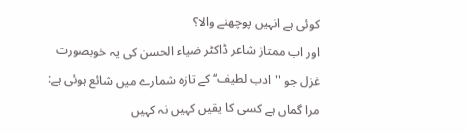کوئی ہے انہیں پوچھنے والا؟
اور اب ممتاز شاعر ڈاکٹر ضیاء الحسن کی یہ خوبصورت غزل جو ''ادب لطیف‘‘ کے تازہ شمارے میں شائع ہوئی ہے:
مرا گماں ہے کسی کا یقیں کہیں نہ کہیں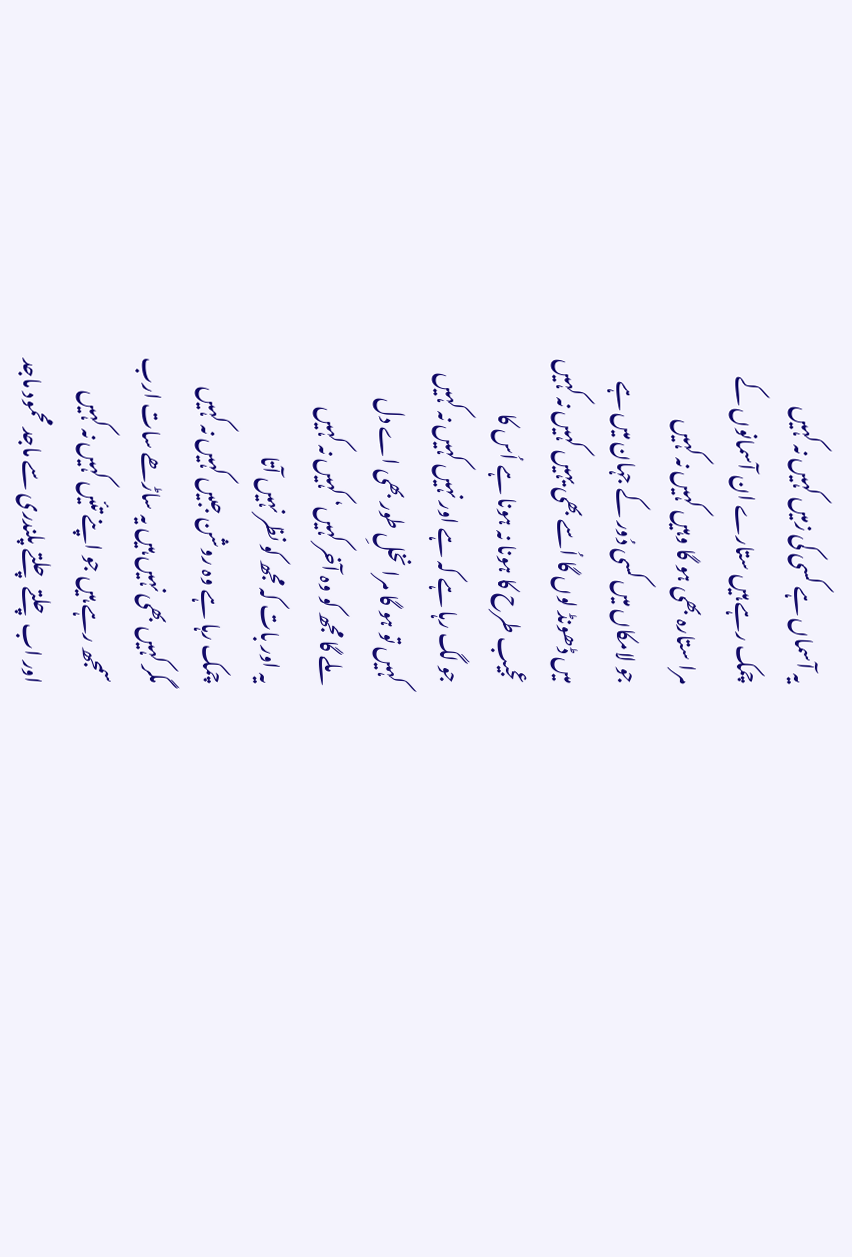یہ آسماں ہے کسی کی زمیں کہیں نہ کہیں
چمک رہے ہیں ستارے ان آسمانوں کے
مرا ستارہ بھی ہو گا وہیں کہیں نہ کہیں
جو لامکاں میں کسی دُور کے جہان میں ہے
میں ڈھونڈ لوں گا اُسے بھی یہیں کہیں نہ کہیں
عجیب طرح کا ہونا نہ ہونا ہے اُس کا
جو لگ رہا ہے کہ ہے اور نہیں کہیں نہ کہیں
کہیں تو ہو گا مرا نخلِ طور بھی اے دل
ملے گا مجھ کو وہ آخر کہیں‘ کہیں نہ کہیں
یہ اور بات کہ مجھ کو نظر نہیں آتا
چمک رہا ہے وہ روشن جبیں کہیں نہ کہیں
مگر کہیں بھی نہیں ہیں یہ ساڑھے سات ارب
سمجھ رہے ہیں جو اپنے تئیں کہیں نہ کہیں
اور اب چلتے چلتے پلندری سے ماجد محمود ماجد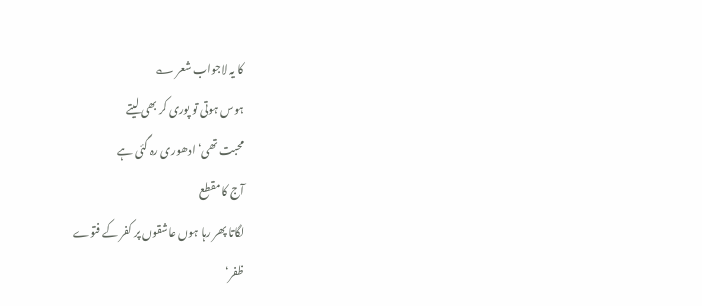کا یہ لاجواب شعر ؎
ہوس ہوتی تو پوری کر بھی لیتے
محبت تھی‘ ادھوری رہ گئی ہے
آج کا مقطع
لگاتا پھر رہا ہوں عاشقوں پر کفر کے فتوے
ظفر‘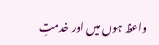واعظ ہوں میں اور خدمتِ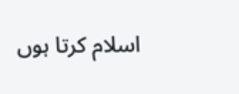اسلام کرتا ہوں